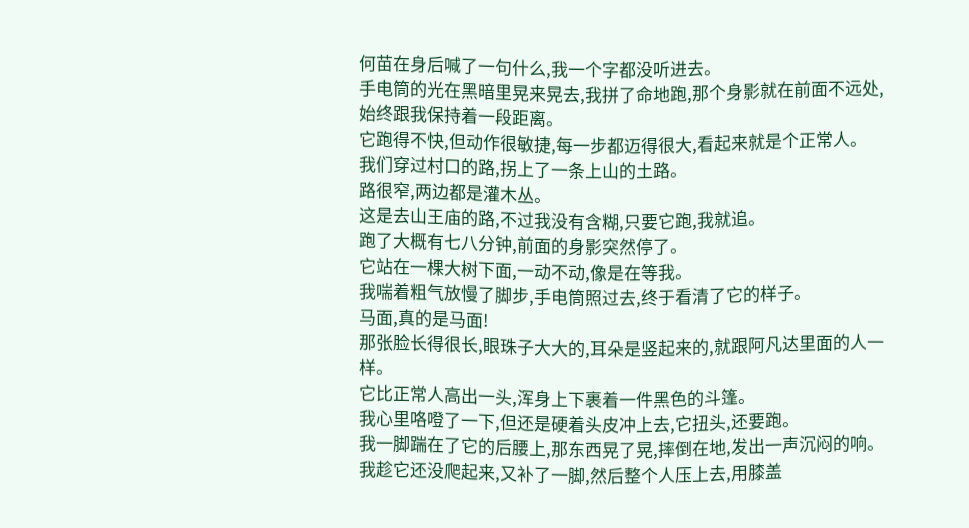何苗在身后喊了一句什么,我一个字都没听进去。
手电筒的光在黑暗里晃来晃去,我拼了命地跑,那个身影就在前面不远处,始终跟我保持着一段距离。
它跑得不快,但动作很敏捷,每一步都迈得很大,看起来就是个正常人。
我们穿过村口的路,拐上了一条上山的土路。
路很窄,两边都是灌木丛。
这是去山王庙的路,不过我没有含糊,只要它跑,我就追。
跑了大概有七八分钟,前面的身影突然停了。
它站在一棵大树下面,一动不动,像是在等我。
我喘着粗气放慢了脚步,手电筒照过去,终于看清了它的样子。
马面,真的是马面!
那张脸长得很长,眼珠子大大的,耳朵是竖起来的,就跟阿凡达里面的人一样。
它比正常人高出一头,浑身上下裹着一件黑色的斗篷。
我心里咯噔了一下,但还是硬着头皮冲上去,它扭头,还要跑。
我一脚踹在了它的后腰上,那东西晃了晃,摔倒在地,发出一声沉闷的响。
我趁它还没爬起来,又补了一脚,然后整个人压上去,用膝盖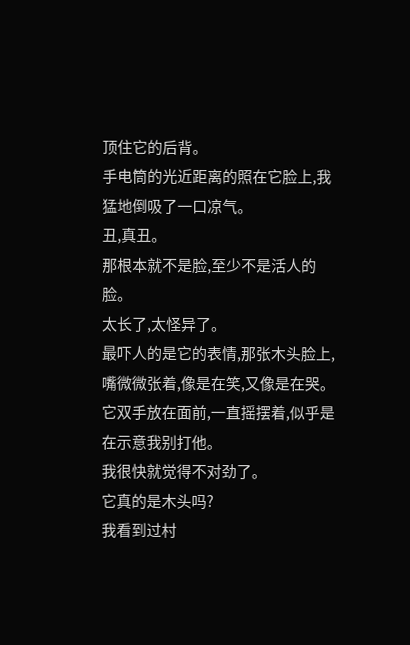顶住它的后背。
手电筒的光近距离的照在它脸上,我猛地倒吸了一口凉气。
丑,真丑。
那根本就不是脸,至少不是活人的脸。
太长了,太怪异了。
最吓人的是它的表情,那张木头脸上,嘴微微张着,像是在笑,又像是在哭。
它双手放在面前,一直摇摆着,似乎是在示意我别打他。
我很快就觉得不对劲了。
它真的是木头吗?
我看到过村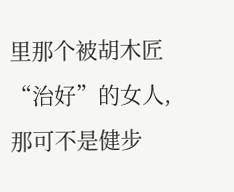里那个被胡木匠“治好”的女人,那可不是健步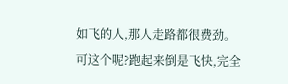如飞的人,那人走路都很费劲。
可这个呢?跑起来倒是飞快,完全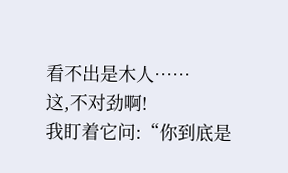看不出是木人……
这,不对劲啊!
我盯着它问:“你到底是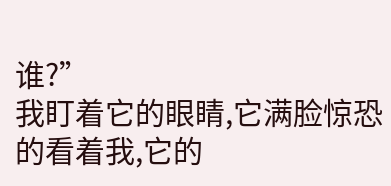谁?”
我盯着它的眼睛,它满脸惊恐的看着我,它的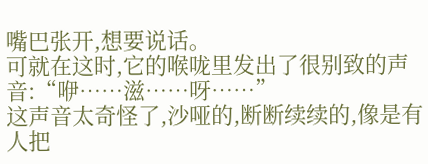嘴巴张开,想要说话。
可就在这时,它的喉咙里发出了很别致的声音:“咿……滋……呀……”
这声音太奇怪了,沙哑的,断断续续的,像是有人把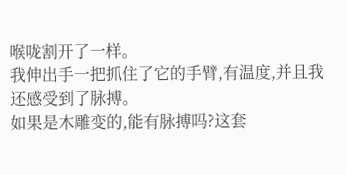喉咙割开了一样。
我伸出手一把抓住了它的手臂,有温度,并且我还感受到了脉搏。
如果是木雕变的,能有脉搏吗?这套